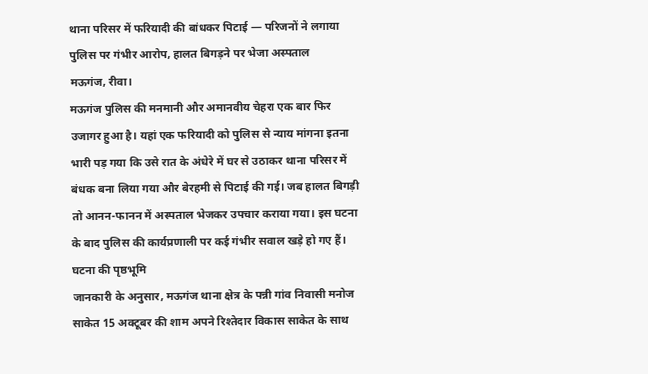थाना परिसर में फरियादी की बांधकर पिटाई — परिजनों ने लगाया पुलिस पर गंभीर आरोप, हालत बिगड़ने पर भेजा अस्पताल
मऊगंज, रीवा।
मऊगंज पुलिस की मनमानी और अमानवीय चेहरा एक बार फिर उजागर हुआ है। यहां एक फरियादी को पुलिस से न्याय मांगना इतना भारी पड़ गया कि उसे रात के अंधेरे में घर से उठाकर थाना परिसर में बंधक बना लिया गया और बेरहमी से पिटाई की गई। जब हालत बिगड़ी तो आनन-फानन में अस्पताल भेजकर उपचार कराया गया। इस घटना के बाद पुलिस की कार्यप्रणाली पर कई गंभीर सवाल खड़े हो गए हैं।
घटना की पृष्ठभूमि
जानकारी के अनुसार, मऊगंज थाना क्षेत्र के पन्नी गांव निवासी मनोज साकेत 15 अक्टूबर की शाम अपने रिश्तेदार विकास साकेत के साथ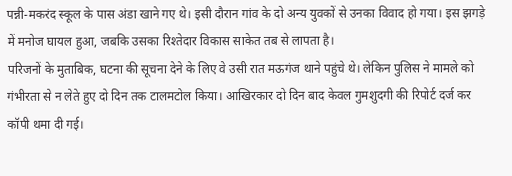पन्नी-मकरंद स्कूल के पास अंडा खाने गए थे। इसी दौरान गांव के दो अन्य युवकों से उनका विवाद हो गया। इस झगड़े में मनोज घायल हुआ, जबकि उसका रिश्तेदार विकास साकेत तब से लापता है।
परिजनों के मुताबिक, घटना की सूचना देने के लिए वे उसी रात मऊगंज थाने पहुंचे थे। लेकिन पुलिस ने मामले को गंभीरता से न लेते हुए दो दिन तक टालमटोल किया। आखिरकार दो दिन बाद केवल गुमशुदगी की रिपोर्ट दर्ज कर कॉपी थमा दी गई।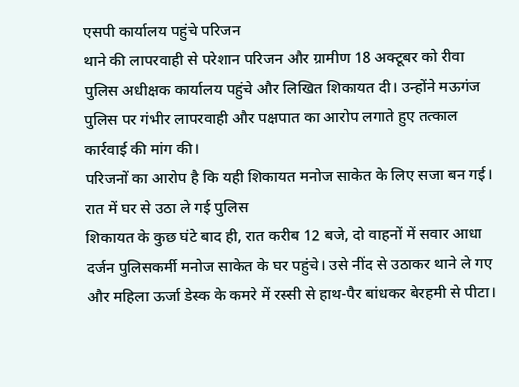एसपी कार्यालय पहुंचे परिजन
थाने की लापरवाही से परेशान परिजन और ग्रामीण 18 अक्टूबर को रीवा पुलिस अधीक्षक कार्यालय पहुंचे और लिखित शिकायत दी। उन्होंने मऊगंज पुलिस पर गंभीर लापरवाही और पक्षपात का आरोप लगाते हुए तत्काल कार्रवाई की मांग की।
परिजनों का आरोप है कि यही शिकायत मनोज साकेत के लिए सजा बन गई।
रात में घर से उठा ले गई पुलिस
शिकायत के कुछ घंटे बाद ही, रात करीब 12 बजे, दो वाहनों में सवार आधा दर्जन पुलिसकर्मी मनोज साकेत के घर पहुंचे। उसे नींद से उठाकर थाने ले गए और महिला ऊर्जा डेस्क के कमरे में रस्सी से हाथ-पैर बांधकर बेरहमी से पीटा।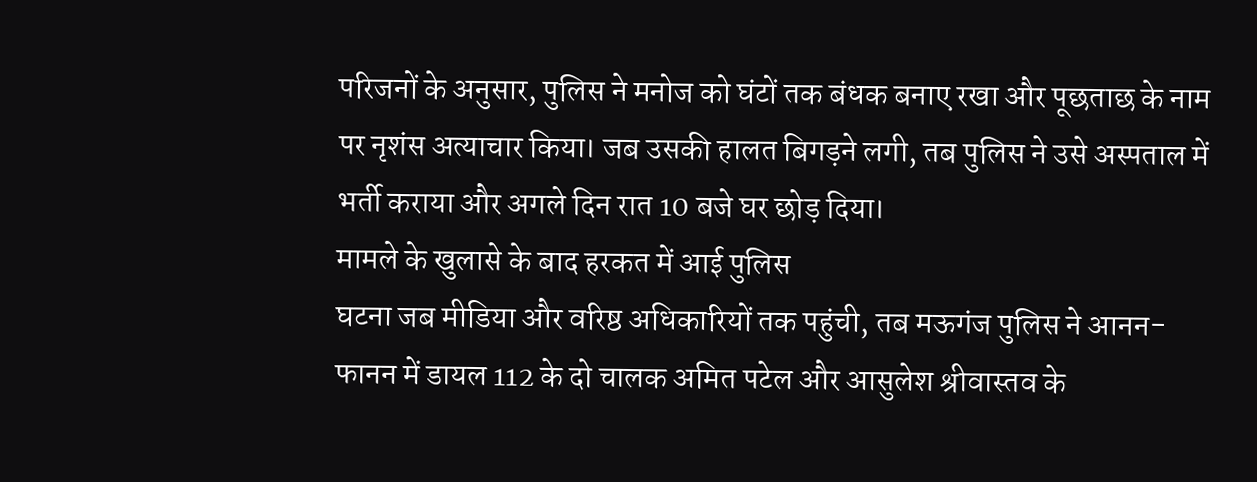परिजनों के अनुसार, पुलिस ने मनोज को घंटों तक बंधक बनाए रखा और पूछताछ के नाम पर नृशंस अत्याचार किया। जब उसकी हालत बिगड़ने लगी, तब पुलिस ने उसे अस्पताल में भर्ती कराया और अगले दिन रात 10 बजे घर छोड़ दिया।
मामले के खुलासे के बाद हरकत में आई पुलिस
घटना जब मीडिया और वरिष्ठ अधिकारियों तक पहुंची, तब मऊगंज पुलिस ने आनन-फानन में डायल 112 के दो चालक अमित पटेल और आसुलेश श्रीवास्तव के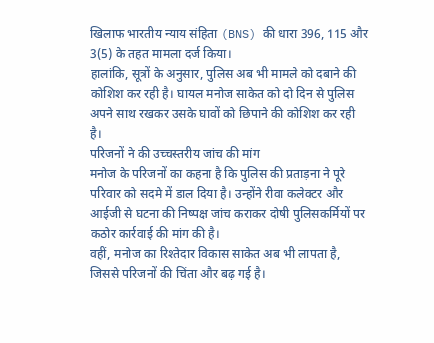खिलाफ भारतीय न्याय संहिता (BNS) की धारा 396, 115 और 3(5) के तहत मामला दर्ज किया।
हालांकि, सूत्रों के अनुसार, पुलिस अब भी मामले को दबाने की कोशिश कर रही है। घायल मनोज साकेत को दो दिन से पुलिस अपने साथ रखकर उसके घावों को छिपाने की कोशिश कर रही है।
परिजनों ने की उच्चस्तरीय जांच की मांग
मनोज के परिजनों का कहना है कि पुलिस की प्रताड़ना ने पूरे परिवार को सदमे में डाल दिया है। उन्होंने रीवा कलेक्टर और आईजी से घटना की निष्पक्ष जांच कराकर दोषी पुलिसकर्मियों पर कठोर कार्रवाई की मांग की है।
वहीं, मनोज का रिश्तेदार विकास साकेत अब भी लापता है, जिससे परिजनों की चिंता और बढ़ गई है।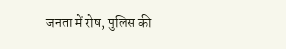जनता में रोष, पुलिस की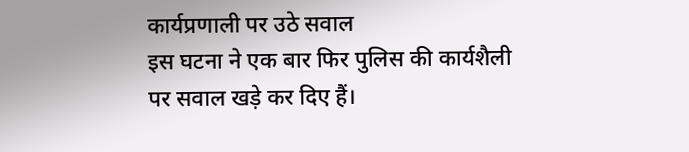कार्यप्रणाली पर उठे सवाल
इस घटना ने एक बार फिर पुलिस की कार्यशैली पर सवाल खड़े कर दिए हैं।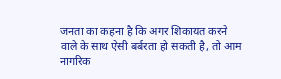जनता का कहना है कि अगर शिकायत करने वाले के साथ ऐसी बर्बरता हो सकती है, तो आम नागरिक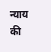न्याय की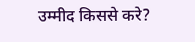उम्मीद किससे करे?